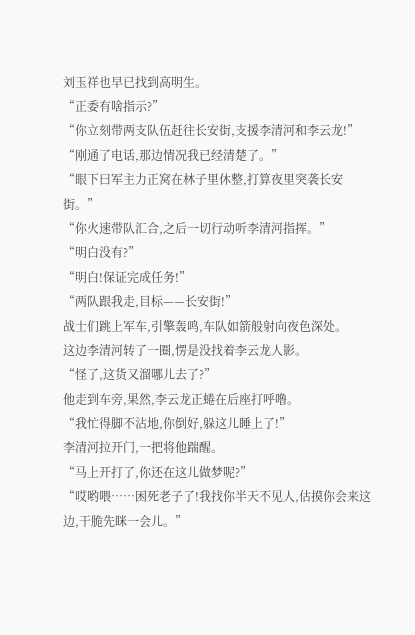刘玉祥也早已找到高明生。
“正委有啥指示?”
“你立刻带两支队伍赶往长安街,支援李清河和李云龙!”
“刚通了电话,那边情况我已经清楚了。”
“眼下曰军主力正窝在林子里休整,打算夜里突袭长安街。”
“你火速带队汇合,之后一切行动听李清河指挥。”
“明白没有?”
“明白!保证完成任务!”
“两队跟我走,目标——长安街!”
战士们跳上军车,引擎轰鸣,车队如箭般射向夜色深处。
这边李清河转了一圈,愣是没找着李云龙人影。
“怪了,这货又溜哪儿去了?”
他走到车旁,果然,李云龙正蜷在后座打呼噜。
“我忙得脚不沾地,你倒好,躲这儿睡上了!”
李清河拉开门,一把将他踹醒。
“马上开打了,你还在这儿做梦呢?”
“哎哟喂……困死老子了!我找你半天不见人,估摸你会来这边,干脆先眯一会儿。”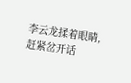李云龙揉着眼睛,赶紧岔开话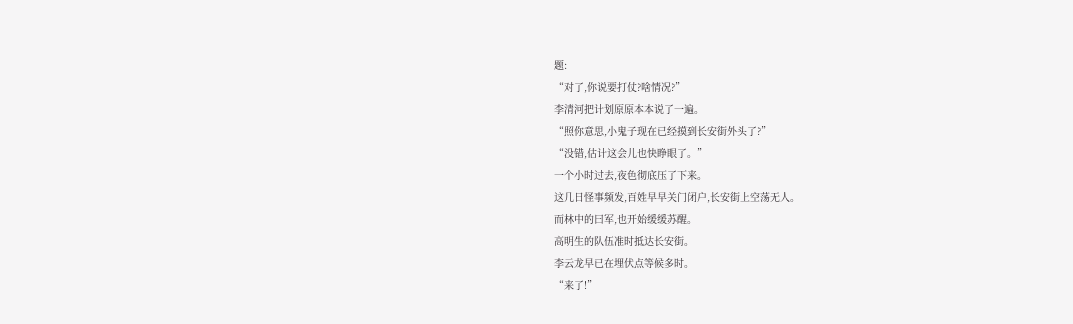题:
“对了,你说要打仗?啥情况?”
李清河把计划原原本本说了一遍。
“照你意思,小鬼子现在已经摸到长安街外头了?”
“没错,估计这会儿也快睁眼了。”
一个小时过去,夜色彻底压了下来。
这几日怪事频发,百姓早早关门闭户,长安街上空荡无人。
而林中的曰军,也开始缓缓苏醒。
高明生的队伍准时抵达长安街。
李云龙早已在埋伏点等候多时。
“来了!”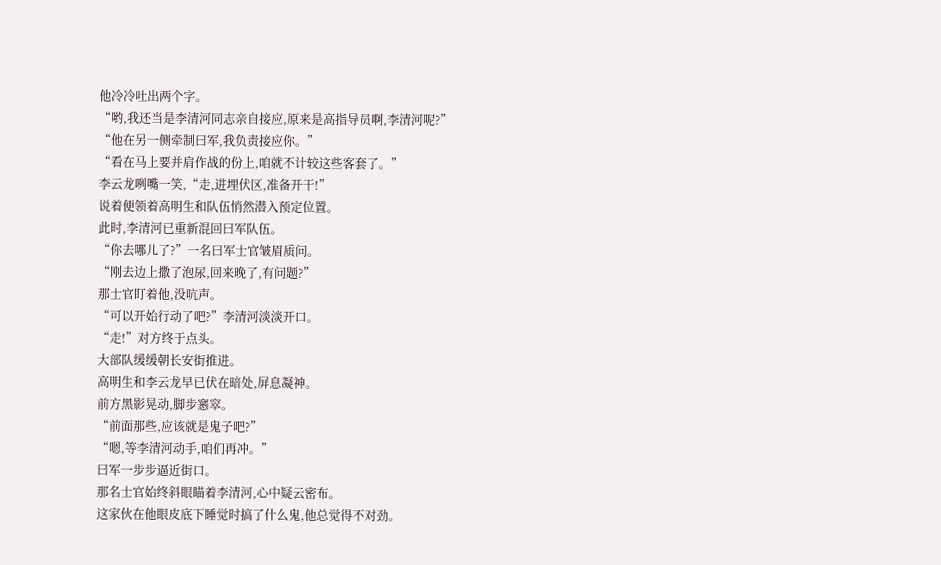他冷冷吐出两个字。
“哟,我还当是李清河同志亲自接应,原来是高指导员啊,李清河呢?”
“他在另一侧牵制曰军,我负责接应你。”
“看在马上要并肩作战的份上,咱就不计较这些客套了。”
李云龙咧嘴一笑,“走,进埋伏区,准备开干!”
说着便领着高明生和队伍悄然潜入预定位置。
此时,李清河已重新混回曰军队伍。
“你去哪儿了?”一名曰军士官皱眉质问。
“刚去边上撒了泡尿,回来晚了,有问题?”
那士官盯着他,没吭声。
“可以开始行动了吧?”李清河淡淡开口。
“走!”对方终于点头。
大部队缓缓朝长安街推进。
高明生和李云龙早已伏在暗处,屏息凝神。
前方黑影晃动,脚步窸窣。
“前面那些,应该就是鬼子吧?”
“嗯,等李清河动手,咱们再冲。”
曰军一步步逼近街口。
那名士官始终斜眼瞄着李清河,心中疑云密布。
这家伙在他眼皮底下睡觉时搞了什么鬼,他总觉得不对劲。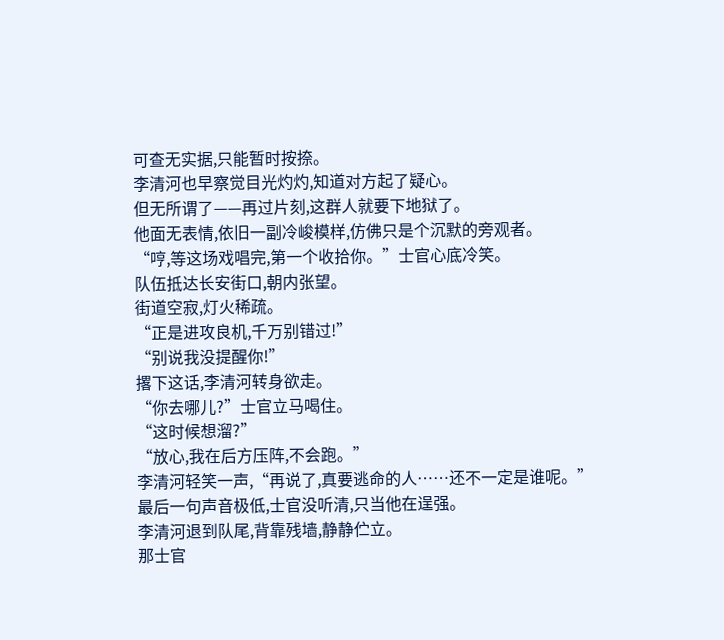可查无实据,只能暂时按捺。
李清河也早察觉目光灼灼,知道对方起了疑心。
但无所谓了——再过片刻,这群人就要下地狱了。
他面无表情,依旧一副冷峻模样,仿佛只是个沉默的旁观者。
“哼,等这场戏唱完,第一个收拾你。”士官心底冷笑。
队伍抵达长安街口,朝内张望。
街道空寂,灯火稀疏。
“正是进攻良机,千万别错过!”
“别说我没提醒你!”
撂下这话,李清河转身欲走。
“你去哪儿?”士官立马喝住。
“这时候想溜?”
“放心,我在后方压阵,不会跑。”
李清河轻笑一声,“再说了,真要逃命的人……还不一定是谁呢。”
最后一句声音极低,士官没听清,只当他在逞强。
李清河退到队尾,背靠残墙,静静伫立。
那士官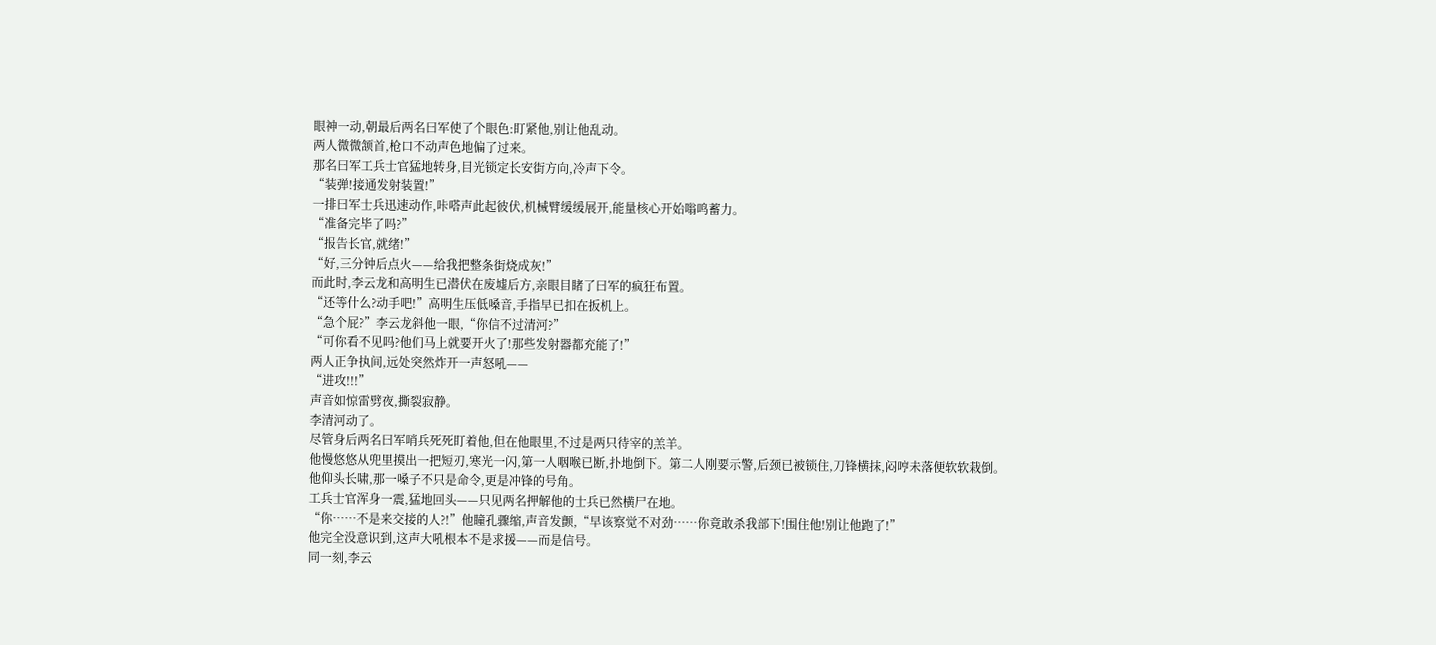眼神一动,朝最后两名曰军使了个眼色:盯紧他,别让他乱动。
两人微微颔首,枪口不动声色地偏了过来。
那名曰军工兵士官猛地转身,目光锁定长安街方向,冷声下令。
“装弹!接通发射装置!”
一排曰军士兵迅速动作,咔嗒声此起彼伏,机械臂缓缓展开,能量核心开始嗡鸣蓄力。
“准备完毕了吗?”
“报告长官,就绪!”
“好,三分钟后点火——给我把整条街烧成灰!”
而此时,李云龙和高明生已潜伏在废墟后方,亲眼目睹了曰军的疯狂布置。
“还等什么?动手吧!”高明生压低嗓音,手指早已扣在扳机上。
“急个屁?”李云龙斜他一眼,“你信不过清河?”
“可你看不见吗?他们马上就要开火了!那些发射器都充能了!”
两人正争执间,远处突然炸开一声怒吼——
“进攻!!!”
声音如惊雷劈夜,撕裂寂静。
李清河动了。
尽管身后两名曰军哨兵死死盯着他,但在他眼里,不过是两只待宰的羔羊。
他慢悠悠从兜里摸出一把短刃,寒光一闪,第一人咽喉已断,扑地倒下。第二人刚要示警,后颈已被锁住,刀锋横抹,闷哼未落便软软栽倒。
他仰头长啸,那一嗓子不只是命令,更是冲锋的号角。
工兵士官浑身一震,猛地回头——只见两名押解他的士兵已然横尸在地。
“你……不是来交接的人?!”他瞳孔骤缩,声音发颤,“早该察觉不对劲……你竟敢杀我部下!围住他!别让他跑了!”
他完全没意识到,这声大吼根本不是求援——而是信号。
同一刻,李云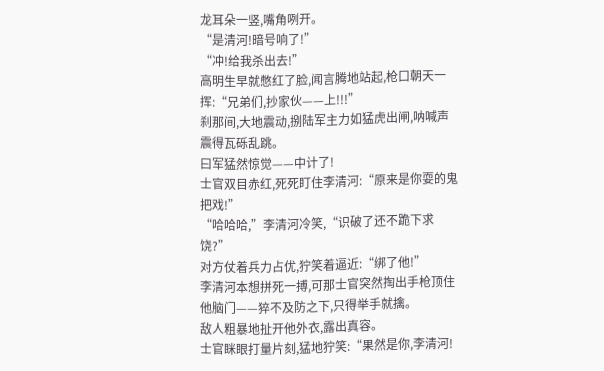龙耳朵一竖,嘴角咧开。
“是清河!暗号响了!”
“冲!给我杀出去!”
高明生早就憋红了脸,闻言腾地站起,枪口朝天一挥:“兄弟们,抄家伙——上!!!”
刹那间,大地震动,捌陆军主力如猛虎出闸,呐喊声震得瓦砾乱跳。
曰军猛然惊觉——中计了!
士官双目赤红,死死盯住李清河:“原来是你耍的鬼把戏!”
“哈哈哈,”李清河冷笑,“识破了还不跪下求饶?”
对方仗着兵力占优,狞笑着逼近:“绑了他!”
李清河本想拼死一搏,可那士官突然掏出手枪顶住他脑门——猝不及防之下,只得举手就擒。
敌人粗暴地扯开他外衣,露出真容。
士官眯眼打量片刻,猛地狞笑:“果然是你,李清河!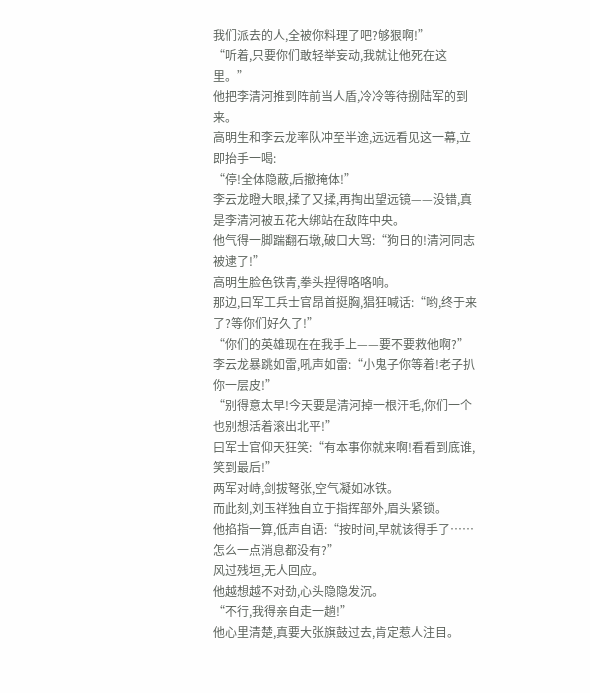我们派去的人,全被你料理了吧?够狠啊!”
“听着,只要你们敢轻举妄动,我就让他死在这里。”
他把李清河推到阵前当人盾,冷冷等待捌陆军的到来。
高明生和李云龙率队冲至半途,远远看见这一幕,立即抬手一喝:
“停!全体隐蔽,后撤掩体!”
李云龙瞪大眼,揉了又揉,再掏出望远镜——没错,真是李清河被五花大绑站在敌阵中央。
他气得一脚踹翻石墩,破口大骂:“狗日的!清河同志被逮了!”
高明生脸色铁青,拳头捏得咯咯响。
那边,曰军工兵士官昂首挺胸,猖狂喊话:“哟,终于来了?等你们好久了!”
“你们的英雄现在在我手上——要不要救他啊?”
李云龙暴跳如雷,吼声如雷:“小鬼子你等着!老子扒你一层皮!”
“别得意太早!今天要是清河掉一根汗毛,你们一个也别想活着滚出北平!”
曰军士官仰天狂笑:“有本事你就来啊!看看到底谁,笑到最后!”
两军对峙,剑拔弩张,空气凝如冰铁。
而此刻,刘玉祥独自立于指挥部外,眉头紧锁。
他掐指一算,低声自语:“按时间,早就该得手了……怎么一点消息都没有?”
风过残垣,无人回应。
他越想越不对劲,心头隐隐发沉。
“不行,我得亲自走一趟!”
他心里清楚,真要大张旗鼓过去,肯定惹人注目。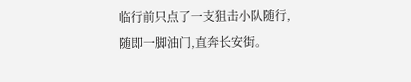临行前只点了一支狙击小队随行,
随即一脚油门,直奔长安街。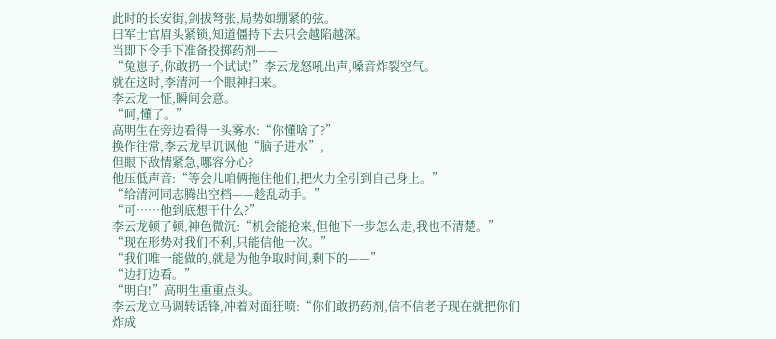此时的长安街,剑拔弩张,局势如绷紧的弦。
曰军士官眉头紧锁,知道僵持下去只会越陷越深。
当即下令手下准备投掷药剂——
“兔崽子,你敢扔一个试试!”李云龙怒吼出声,嗓音炸裂空气。
就在这时,李清河一个眼神扫来。
李云龙一怔,瞬间会意。
“呵,懂了。”
高明生在旁边看得一头雾水:“你懂啥了?”
换作往常,李云龙早讥讽他“脑子进水”,
但眼下敌情紧急,哪容分心?
他压低声音:“等会儿咱俩拖住他们,把火力全引到自己身上。”
“给清河同志腾出空档——趁乱动手。”
“可……他到底想干什么?”
李云龙顿了顿,神色微沉:“机会能抢来,但他下一步怎么走,我也不清楚。”
“现在形势对我们不利,只能信他一次。”
“我们唯一能做的,就是为他争取时间,剩下的——”
“边打边看。”
“明白!”高明生重重点头。
李云龙立马调转话锋,冲着对面狂喷:“你们敢扔药剂,信不信老子现在就把你们炸成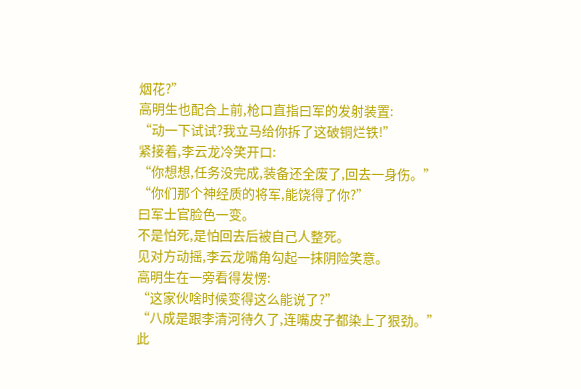烟花?”
高明生也配合上前,枪口直指曰军的发射装置:
“动一下试试?我立马给你拆了这破铜烂铁!”
紧接着,李云龙冷笑开口:
“你想想,任务没完成,装备还全废了,回去一身伤。”
“你们那个神经质的将军,能饶得了你?”
曰军士官脸色一变。
不是怕死,是怕回去后被自己人整死。
见对方动摇,李云龙嘴角勾起一抹阴险笑意。
高明生在一旁看得发愣:
“这家伙啥时候变得这么能说了?”
“八成是跟李清河待久了,连嘴皮子都染上了狠劲。”
此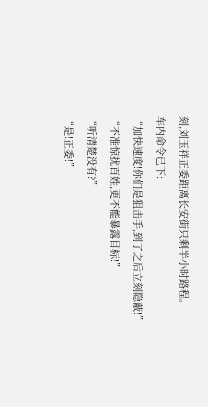刻,刘玉祥正委距离长安街只剩半小时路程。
车内命令已下:
“加快速度!你们是狙击手,到了之后立刻隐蔽!”
“不准惊扰百姓,更不能暴露目标!”
“听清楚没有?”
“是!正委!”